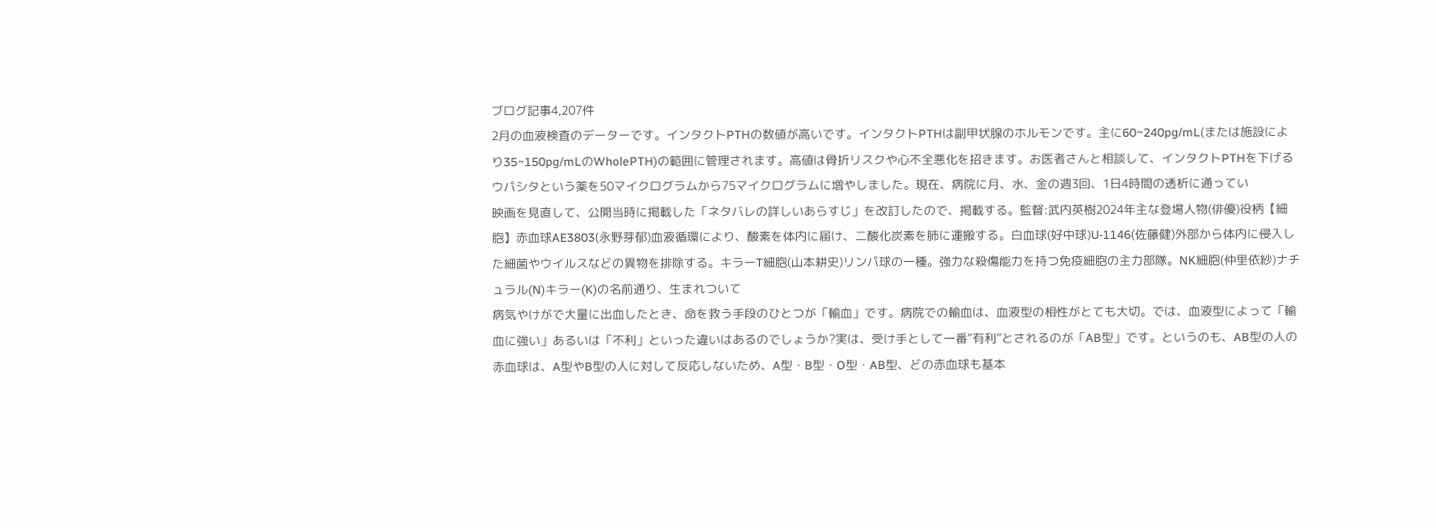ブログ記事4,207件
2月の血液検査のデーターです。インタクトPTHの数値が高いです。インタクトPTHは副甲状腺のホルモンです。主に60~240pg/mL(または施設により35~150pg/mLのWholePTH)の範囲に管理されます。高値は骨折リスクや心不全悪化を招きます。お医者さんと相談して、インタクトPTHを下げるウパシタという薬を50マイクログラムから75マイクログラムに増やしました。現在、病院に月、水、金の週3回、1日4時間の透析に通ってい
映画を見直して、公開当時に掲載した「ネタバレの詳しいあらすじ」を改訂したので、掲載する。監督:武内英樹2024年主な登場人物(俳優)役柄【細胞】赤血球AE3803(永野芽郁)血液循環により、酸素を体内に届け、二酸化炭素を肺に運搬する。白血球(好中球)U-1146(佐藤健)外部から体内に侵入した細菌やウイルスなどの異物を排除する。キラーT細胞(山本耕史)リンパ球の一種。強力な殺傷能力を持つ免疫細胞の主力部隊。NK細胞(仲里依紗)ナチュラル(N)キラー(K)の名前通り、生まれついて
病気やけがで大量に出血したとき、命を救う手段のひとつが「輸血」です。病院での輸血は、血液型の相性がとても大切。では、血液型によって「輸血に強い」あるいは「不利」といった違いはあるのでしょうか?実は、受け手として一番“有利”とされるのが「AB型」です。というのも、AB型の人の赤血球は、A型やB型の人に対して反応しないため、A型・B型・O型・AB型、どの赤血球も基本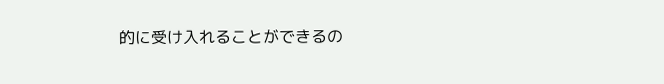的に受け入れることができるの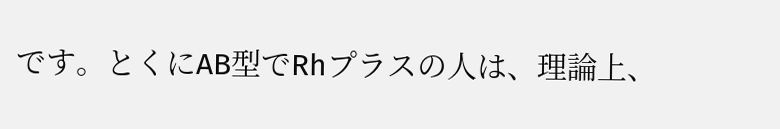です。とくにAB型でRhプラスの人は、理論上、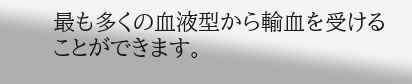最も多くの血液型から輸血を受けることができます。